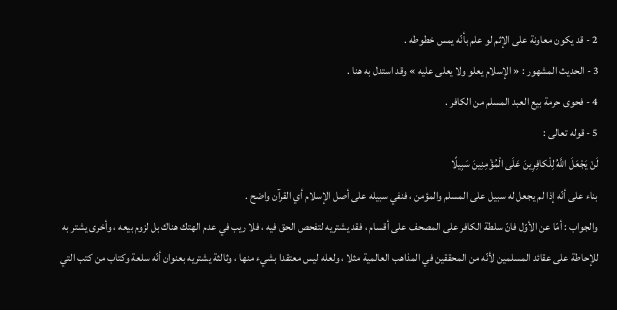2 - قد يكون معاونة على الإثم لو علم بأنّه يمس خطوطه .
3 - الحديث المشهور : « الإسلام يعلو ولا يعلى عليه » وقد استدل به هنا .
4 - فحوى حرمة بيع العبد المسلم من الكافر .
5 - قوله تعالى :
لَنْ يَجْعَلَ اللَّهُ لِلْكافِرِينَ عَلَى الْمُؤْمِنِينَ سَبِيلًا
بناء على أنّه إذا لم يجعل له سبيل على المسلم والمؤمن ، فنفي سبيله على أصل الإسلام أي القرآن واضح .
والجواب : أمّا عن الأوّل فانّ سلطة الكافر على المصحف على أقسام ، فقد يشتريه لتفحص الحق فيه ، فلا ريب في عدم الهتك هناك بل لزوم بيعه ، وأخرى يشتر به للإحاطة على عقائد المسلمين لأنّه من المحققين في المذاهب العالمية مثلا ، ولعله ليس معتقدا بشيء منها ، وثالثة يشتريه بعنوان أنّه سلعة وكتاب من كتب التي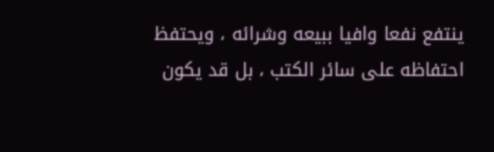ينتفع نفعا وافيا ببيعه وشرائه ، ويحتفظ احتفاظه على سائر الكتب ، بل قد يكون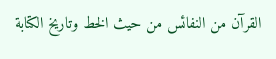القرآن من النفائس من حيث الخط وتاريخ الكتابة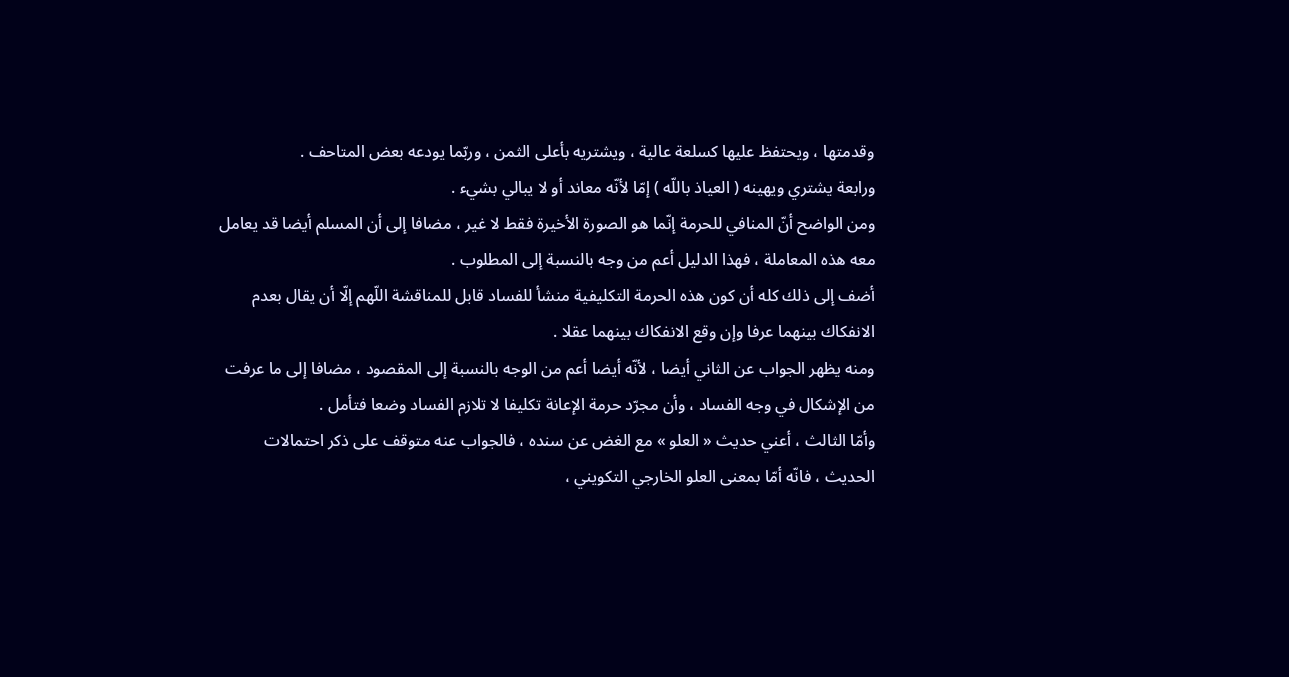وقدمتها ، ويحتفظ عليها كسلعة عالية ، ويشتريه بأعلى الثمن ، وربّما يودعه بعض المتاحف .
ورابعة يشتري ويهينه ( العياذ باللّه ) إمّا لأنّه معاند أو لا يبالي بشيء .
ومن الواضح أنّ المنافي للحرمة إنّما هو الصورة الأخيرة فقط لا غير ، مضافا إلى أن المسلم أيضا قد يعامل معه هذه المعاملة ، فهذا الدليل أعم من وجه بالنسبة إلى المطلوب .
أضف إلى ذلك كله أن كون هذه الحرمة التكليفية منشأ للفساد قابل للمناقشة اللّهم إلّا أن يقال بعدم الانفكاك بينهما عرفا وإن وقع الانفكاك بينهما عقلا .
ومنه يظهر الجواب عن الثاني أيضا ، لأنّه أيضا أعم من الوجه بالنسبة إلى المقصود ، مضافا إلى ما عرفت من الإشكال في وجه الفساد ، وأن مجرّد حرمة الإعانة تكليفا لا تلازم الفساد وضعا فتأمل .
وأمّا الثالث ، أعني حديث « العلو » مع الغض عن سنده ، فالجواب عنه متوقف على ذكر احتمالات الحديث ، فانّه أمّا بمعنى العلو الخارجي التكويني ،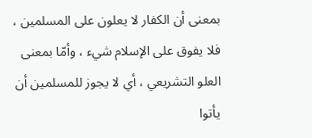بمعنى أن الكفار لا يعلون على المسلمين ، فلا يفوق على الإسلام شيء ، وأمّا بمعنى العلو التشريعي ، أي لا يجوز للمسلمين أن يأتوا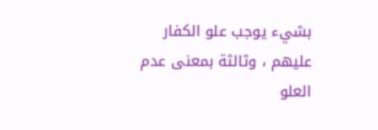بشيء يوجب علو الكفار عليهم ، وثالثة بمعنى عدم العلو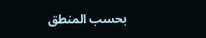بحسب المنطق